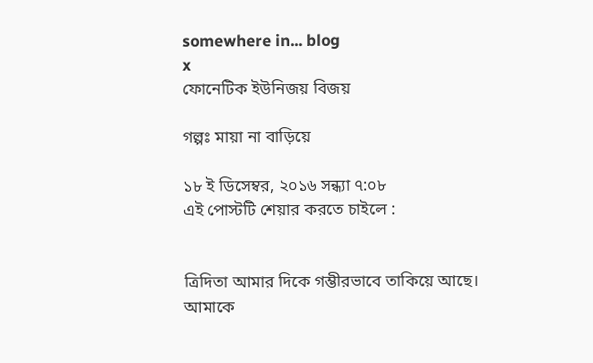somewhere in... blog
x
ফোনেটিক ইউনিজয় বিজয়

গল্পঃ মায়া না বাড়িয়ে

১৮ ই ডিসেম্বর, ২০১৬ সন্ধ্যা ৭:০৮
এই পোস্টটি শেয়ার করতে চাইলে :


ত্রিদিতা আমার দিকে গম্ভীরভাবে তাকিয়ে আছে। আমাকে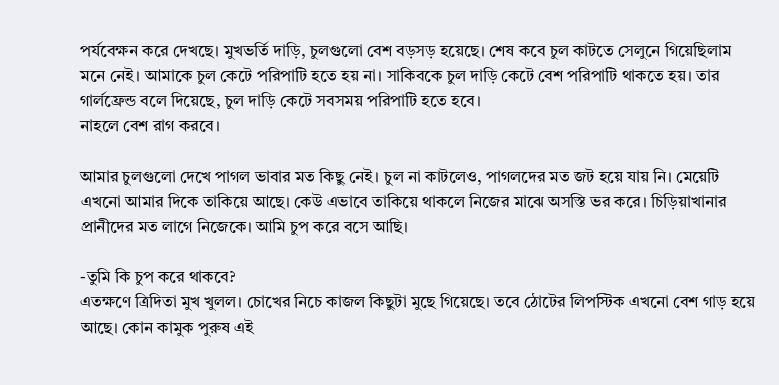পর্যবেক্ষন করে দেখছে। মুখভর্তি দাড়ি, চুলগুলো বেশ বড়সড় হয়েছে। শেষ কবে চুল কাটতে সেলুনে গিয়েছিলাম মনে নেই। আমাকে চুল কেটে পরিপাটি হতে হয় না। সাকিবকে চুল দাড়ি কেটে বেশ পরিপাটি থাকতে হয়। তার গার্লফ্রেন্ড বলে দিয়েছে, চুল দাড়ি কেটে সবসময় পরিপাটি হতে হবে।
নাহলে বেশ রাগ করবে।

আমার চুলগুলো দেখে পাগল ভাবার মত কিছু নেই। চুল না কাটলেও, পাগলদের মত জট হয়ে যায় নি। মেয়েটি এখনো আমার দিকে তাকিয়ে আছে। কেউ এভাবে তাকিয়ে থাকলে নিজের মাঝে অসস্তি ভর করে। চিড়িয়াখানার প্রানীদের মত লাগে নিজেকে। আমি চুপ করে বসে আছি।

-তুমি কি চুপ করে থাকবে?
এতক্ষণে ত্রিদিতা মুখ খুলল। চোখের নিচে কাজল কিছুটা মুছে গিয়েছে। তবে ঠোটের লিপস্টিক এখনো বেশ গাড় হয়ে আছে। কোন কামুক পুরুষ এই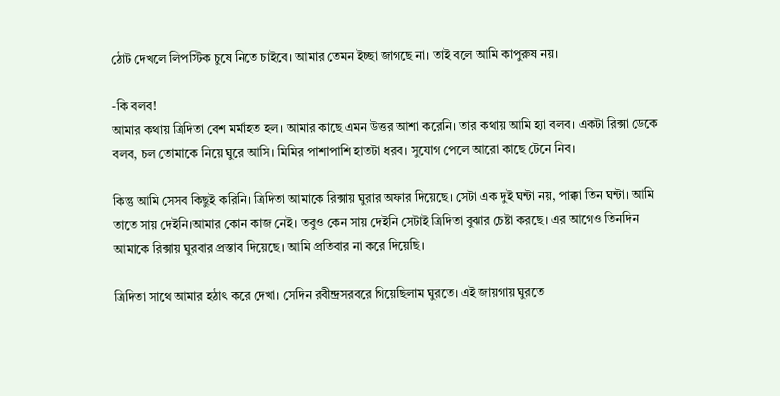ঠোট দেখলে লিপস্টিক চুষে নিতে চাইবে। আমার তেমন ইচ্ছা জাগছে না। তাই বলে আমি কাপুরুষ নয়।

-কি বলব!
আমার কথায় ত্রিদিতা বেশ মর্মাহত হল। আমার কাছে এমন উত্তর আশা করেনি। তার কথায় আমি হ্যা বলব। একটা রিক্সা ডেকে বলব, চল তোমাকে নিয়ে ঘুরে আসি। মিমির পাশাপাশি হাতটা ধরব। সুযোগ পেলে আরো কাছে টেনে নিব।

কিন্তু আমি সেসব কিছুই করিনি। ত্রিদিতা আমাকে রিক্সায় ঘুরার অফার দিয়েছে। সেটা এক দুই ঘন্টা নয়, পাক্কা তিন ঘন্টা। আমি তাতে সায় দেইনি।আমার কোন কাজ নেই। তবুও কেন সায় দেইনি সেটাই ত্রিদিতা বুঝার চেষ্টা করছে। এর আগেও তিনদিন আমাকে রিক্সায় ঘুরবার প্রস্তাব দিয়েছে। আমি প্রতিবার না করে দিয়েছি।

ত্রিদিতা সাথে আমার হঠাৎ করে দেখা। সেদিন রবীন্দ্রসরবরে গিয়েছিলাম ঘুরতে। এই জায়গায় ঘুরতে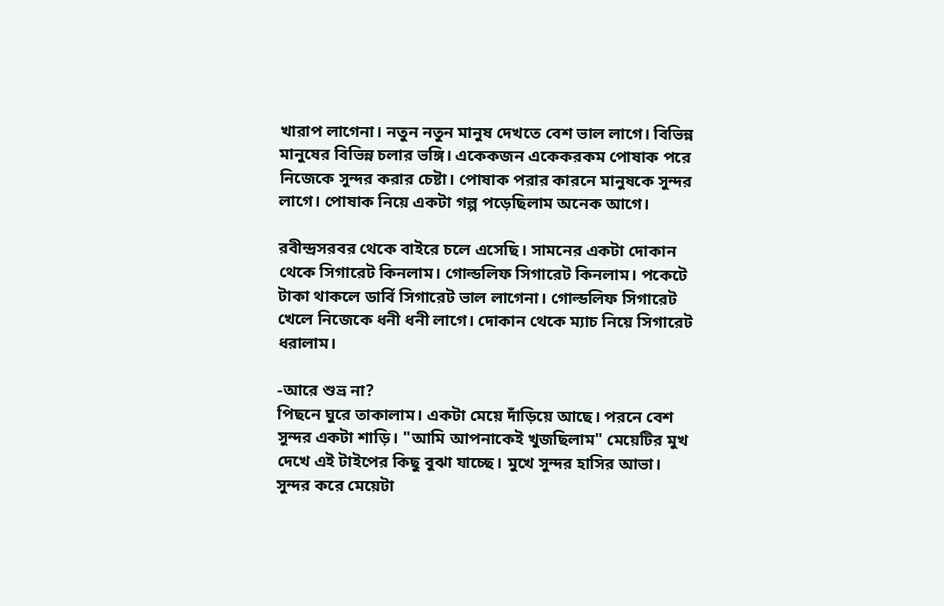খারাপ লাগেনা। নতুন নতুন মানুষ দেখতে বেশ ভাল লাগে। বিভিন্ন মানুষের বিভিন্ন চলার ভঙ্গি। একেকজন একেকরকম পোষাক পরে নিজেকে সুন্দর করার চেষ্টা। পোষাক পরার কারনে মানুষকে সুন্দর লাগে। পোষাক নিয়ে একটা গল্প পড়েছিলাম অনেক আগে।

রবীন্দ্রসরবর থেকে বাইরে চলে এসেছি। সামনের একটা দোকান থেকে সিগারেট কিনলাম। গোল্ডলিফ সিগারেট কিনলাম। পকেটে টাকা থাকলে ডার্বি সিগারেট ভাল লাগেনা। গোল্ডলিফ সিগারেট খেলে নিজেকে ধনী ধনী লাগে। দোকান থেকে ম্যাচ নিয়ে সিগারেট ধরালাম।

-আরে শুভ্র না?
পিছনে ঘুরে তাকালাম। একটা মেয়ে দাঁড়িয়ে আছে। পরনে বেশ সুন্দর একটা শাড়ি। "আমি আপনাকেই খুজছিলাম" মেয়েটির মুখ দেখে এই টাইপের কিছু বুঝা যাচ্ছে। মুখে সুন্দর হাসির আভা। সুন্দর করে মেয়েটা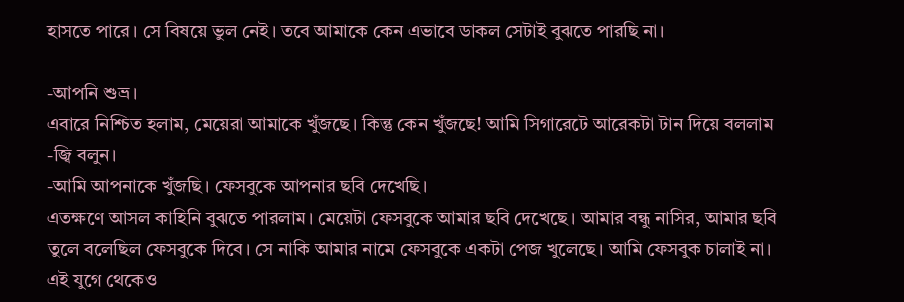হাসতে পারে। সে বিষয়ে ভুল নেই। তবে আমাকে কেন এভাবে ডাকল সেটাই বুঝতে পারছি না।

-আপনি শুভ্র।
এবারে নিশ্চিত হলাম, মেয়েরা আমাকে খুঁজছে। কিন্তু কেন খুঁজছে! আমি সিগারেটে আরেকটা টান দিয়ে বললাম
-জ্বি বলুন।
-আমি আপনাকে খুঁজছি। ফেসবুকে আপনার ছবি দেখেছি।
এতক্ষণে আসল কাহিনি বুঝতে পারলাম। মেয়েটা ফেসবুকে আমার ছবি দেখেছে। আমার বন্ধু নাসির, আমার ছবি তুলে বলেছিল ফেসবুকে দিবে। সে নাকি আমার নামে ফেসবুকে একটা পেজ খুলেছে। আমি ফেসবুক চালাই না। এই যুগে থেকেও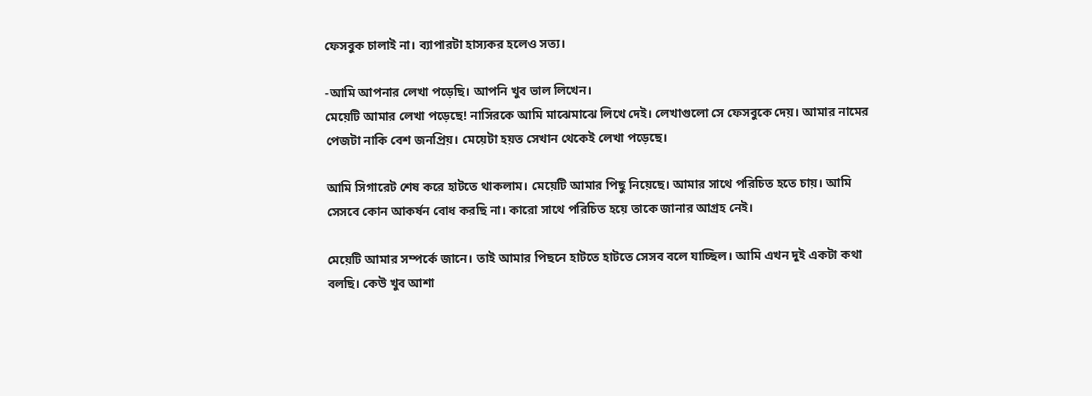ফেসবুক চালাই না। ব্যাপারটা হাস্যকর হলেও সত্য।

-আমি আপনার লেখা পড়েছি। আপনি খুব ভাল লিখেন।
মেয়েটি আমার লেখা পড়েছে! নাসিরকে আমি মাঝেমাঝে লিখে দেই। লেখাগুলো সে ফেসবুকে দেয়। আমার নামের পেজটা নাকি বেশ জনপ্রিয়। মেয়েটা হয়ত সেখান থেকেই লেখা পড়েছে।

আমি সিগারেট শেষ করে হাটতে থাকলাম। মেয়েটি আমার পিছু নিয়েছে। আমার সাথে পরিচিত হতে চায়। আমি সেসবে কোন আকর্ষন বোধ করছি না। কারো সাথে পরিচিত হয়ে তাকে জানার আগ্রহ নেই।

মেয়েটি আমার সম্পর্কে জানে। তাই আমার পিছনে হাটতে হাটতে সেসব বলে যাচ্ছিল। আমি এখন দুই একটা কথা বলছি। কেউ খুব আশা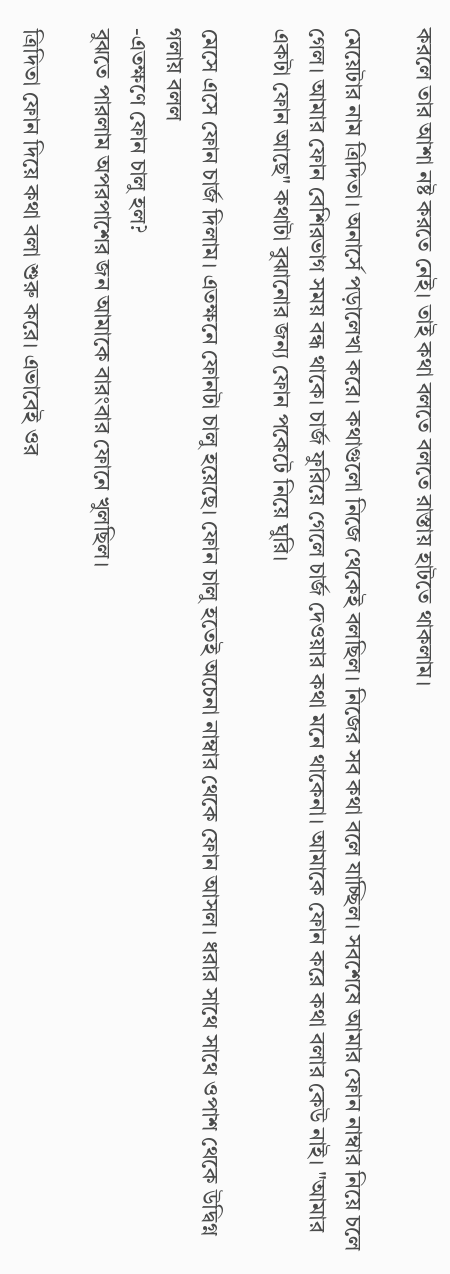করলে তার আশা নষ্ট করতে নেই। তাই কথা বলতে বলতে রাস্তায় হাটতে থাকলাম।

মেয়েটার নাম ত্রিদিতা। অনার্সে পড়ালেখা করে। কথাগুলো নিজে থেকেই বলছিল। নিজের সব কথা বলে যাচ্ছিল। সবশেষে আমার ফোন নাম্বার নিয়ে চলে গেল। আমার ফোন বেশিরভাগ সময় বন্ধ থাকে। চার্জ ফুরিয়ে গেলে চার্জ দেওয়ার কথা মনে থাকেনা। আমাকে ফোন করে কথা বলার কেউ নাই। "আমার একটা ফোন আছে" কথাটা বুঝানোর জন্য ফোন পকেটে নিয়ে ঘুরি।

মেসে এসে ফোন চার্জ দিলাম। এতক্ষনে ফোনটা চালু হয়েছে। ফোন চালু হতেই অচেনা নাম্বার থেকে ফোন আসল। ধরার সাথে সাথে ওপাশ থেকে উদ্বিগ্ন গলায় বলল
-এতক্ষণে ফোন চালু হল?
বুঝতে পারলাম অপরপাশের জন আমাকে বারংবার ফোনে খুলছিল।

ত্রিদিতা ফোন দিয়ে কথা বলা শুরু করে। এভাবেই ওর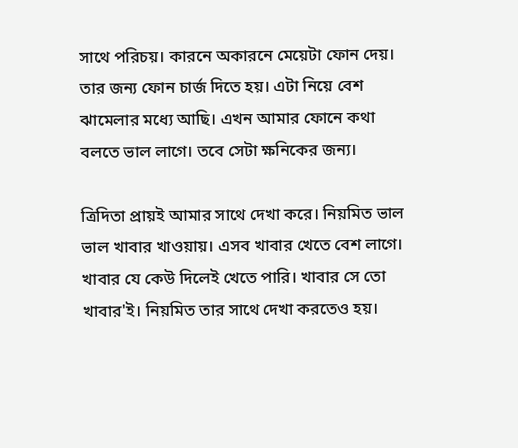সাথে পরিচয়। কারনে অকারনে মেয়েটা ফোন দেয়। তার জন্য ফোন চার্জ দিতে হয়। এটা নিয়ে বেশ ঝামেলার মধ্যে আছি। এখন আমার ফোনে কথা বলতে ভাল লাগে। তবে সেটা ক্ষনিকের জন্য।

ত্রিদিতা প্রায়ই আমার সাথে দেখা করে। নিয়মিত ভাল ভাল খাবার খাওয়ায়। এসব খাবার খেতে বেশ লাগে। খাবার যে কেউ দিলেই খেতে পারি। খাবার সে তো খাবার'ই। নিয়মিত তার সাথে দেখা করতেও হয়।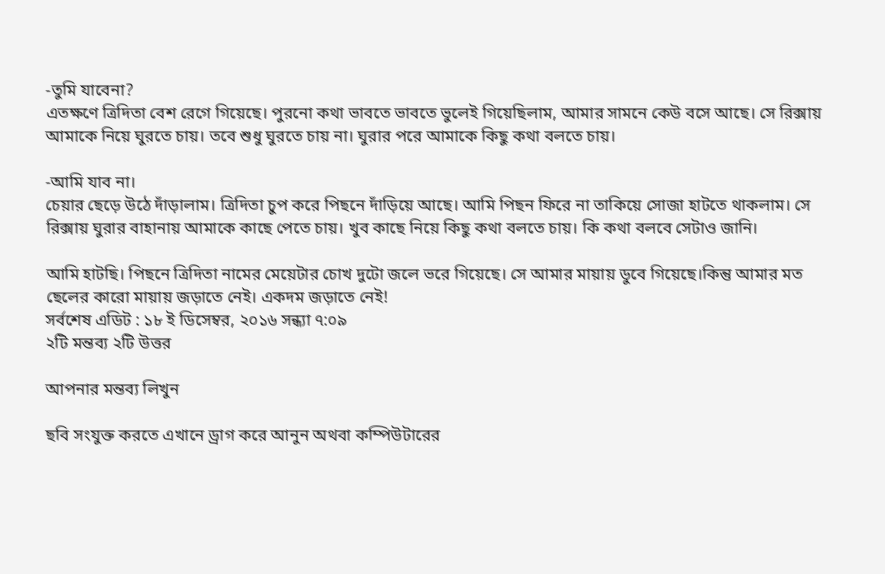-তুমি যাবেনা?
এতক্ষণে ত্রিদিতা বেশ রেগে গিয়েছে। পুরনো কথা ভাবতে ভাবতে ভুলেই গিয়েছিলাম, আমার সামনে কেউ বসে আছে। সে রিক্সায় আমাকে নিয়ে ঘুরতে চায়। তবে শুধু ঘুরতে চায় না। ঘুরার পরে আমাকে কিছু কথা বলতে চায়।

-আমি যাব না।
চেয়ার ছেড়ে উঠে দাঁড়ালাম। ত্রিদিতা চুপ করে পিছনে দাঁড়িয়ে আছে। আমি পিছন ফিরে না তাকিয়ে সোজা হাটতে থাকলাম। সে রিক্সায় ঘুরার বাহানায় আমাকে কাছে পেতে চায়। খুব কাছে নিয়ে কিছু কথা বলতে চায়। কি কথা বলবে সেটাও জানি।

আমি হাটছি। পিছনে ত্রিদিতা নামের মেয়েটার চোখ দুটো জলে ভরে গিয়েছে। সে আমার মায়ায় ডুবে গিয়েছে।কিন্তু আমার মত ছেলের কারো মায়ায় জড়াতে নেই। একদম জড়াতে নেই!
সর্বশেষ এডিট : ১৮ ই ডিসেম্বর, ২০১৬ সন্ধ্যা ৭:০৯
২টি মন্তব্য ২টি উত্তর

আপনার মন্তব্য লিখুন

ছবি সংযুক্ত করতে এখানে ড্রাগ করে আনুন অথবা কম্পিউটারের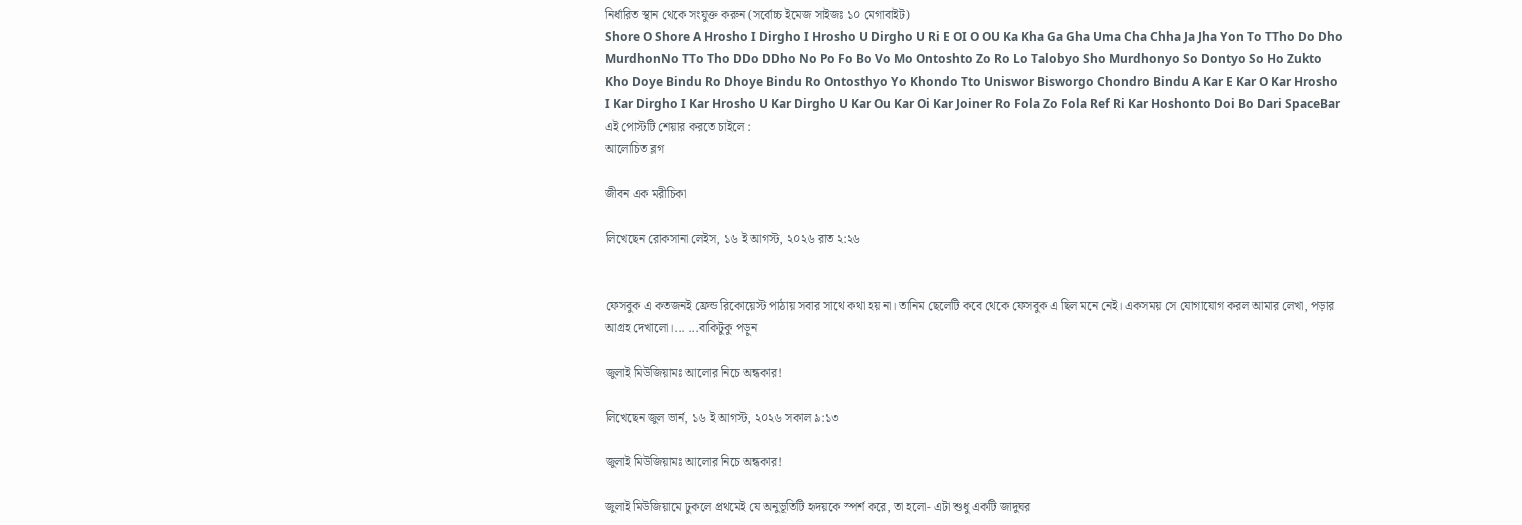নির্ধারিত স্থান থেকে সংযুক্ত করুন (সর্বোচ্চ ইমেজ সাইজঃ ১০ মেগাবাইট)
Shore O Shore A Hrosho I Dirgho I Hrosho U Dirgho U Ri E OI O OU Ka Kha Ga Gha Uma Cha Chha Ja Jha Yon To TTho Do Dho MurdhonNo TTo Tho DDo DDho No Po Fo Bo Vo Mo Ontoshto Zo Ro Lo Talobyo Sho Murdhonyo So Dontyo So Ho Zukto Kho Doye Bindu Ro Dhoye Bindu Ro Ontosthyo Yo Khondo Tto Uniswor Bisworgo Chondro Bindu A Kar E Kar O Kar Hrosho I Kar Dirgho I Kar Hrosho U Kar Dirgho U Kar Ou Kar Oi Kar Joiner Ro Fola Zo Fola Ref Ri Kar Hoshonto Doi Bo Dari SpaceBar
এই পোস্টটি শেয়ার করতে চাইলে :
আলোচিত ব্লগ

জীবন এক মরীচিকা

লিখেছেন রোকসানা লেইস, ১৬ ই আগস্ট, ২০২৬ রাত ২:২৬


ফেসবুক এ কতজনই ফ্রেন্ড রিকোয়েস্ট পাঠায় সবার সাথে কথা হয় না। তানিম ছেলেটি কবে থেকে ফেসবুক এ ছিল মনে নেই। একসময় সে যোগাযোগ করল আমার লেখা, পড়ার আগ্রহ দেখালো।... ...বাকিটুকু পড়ুন

জুলাই মিউজিয়ামঃ আলোর নিচে অন্ধকার!

লিখেছেন জুল ভার্ন, ১৬ ই আগস্ট, ২০২৬ সকাল ৯:১৩

জুলাই মিউজিয়ামঃ আলোর নিচে অন্ধকার!

জুলাই মিউজিয়ামে ঢুকলে প্রথমেই যে অনুভূতিটি হৃদয়কে স্পর্শ করে, তা হলো- এটা শুধু একটি জাদুঘর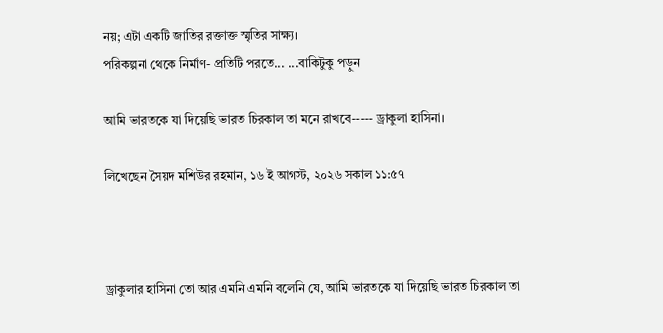নয়; এটা একটি জাতির রক্তাক্ত স্মৃতির সাক্ষ্য।
পরিকল্পনা থেকে নির্মাণ- প্রতিটি পরতে... ...বাকিটুকু পড়ুন

আমি ভারতকে যা দিয়েছি ভারত চিরকাল তা মনে রাখবে----- ড্রাকুলা হাসিনা।

লিখেছেন সৈয়দ মশিউর রহমান, ১৬ ই আগস্ট, ২০২৬ সকাল ১১:৫৭



ড্রাকুলার হাসিনা তো আর এমনি এমনি বলেনি যে, আমি ভারতকে যা দিয়েছি ভারত চিরকাল তা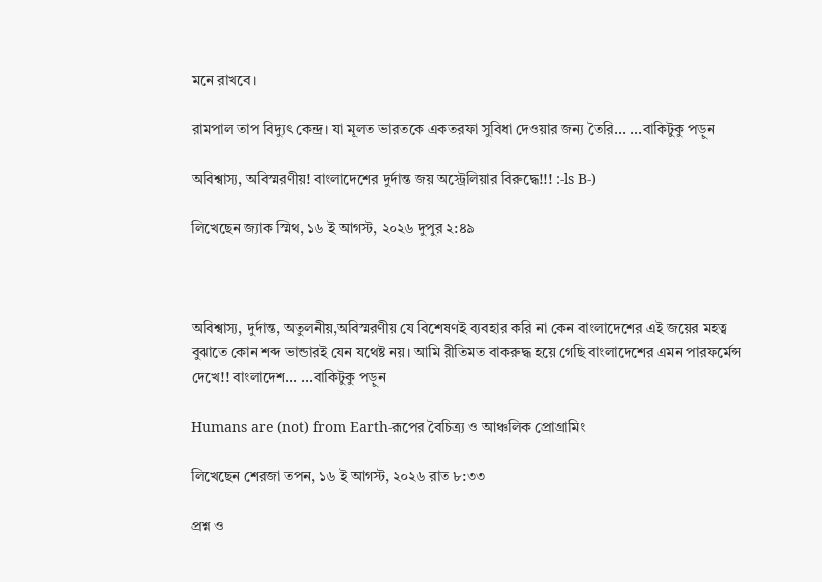মনে রাখবে।

রামপাল তাপ বিদ্যুৎ কেন্দ্র। যা মূলত ভারতকে একতরফা সুবিধা দেওয়ার জন্য তৈরি... ...বাকিটুকু পড়ুন

অবিশ্বাস্য, অবিস্মরণীয়! বাংলাদেশের দুর্দান্ত জয় অস্ট্রেলিয়ার বিরুদ্ধে!!! :-ls B-)

লিখেছেন জ্যাক স্মিথ, ১৬ ই আগস্ট, ২০২৬ দুপুর ২:৪৯



অবিশ্বাস্য, দুর্দান্ত, অতুলনীয়,অবিস্মরণীয় যে বিশেষণই ব্যবহার করি না কেন বাংলাদেশের এই জয়ের মহত্ব বুঝাতে কোন শব্দ ভান্ডারই যেন যথেষ্ট নয়। আমি রীতিমত বাকরুদ্ধ হয়ে গেছি বাংলাদেশের এমন পারফর্মেন্স দেখে!! বাংলাদেশ... ...বাকিটুকু পড়ুন

Humans are (not) from Earth-রূপের বৈচিত্র্য ও আঞ্চলিক প্রোগ্রামিং

লিখেছেন শেরজা তপন, ১৬ ই আগস্ট, ২০২৬ রাত ৮:৩৩

প্রশ্ন ও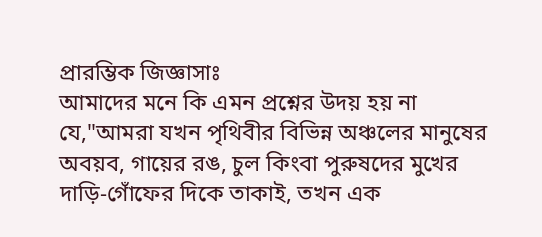প্রারম্ভিক জিজ্ঞাসাঃ
আমাদের মনে কি এমন প্রশ্নের উদয় হয় না যে,"আমরা যখন পৃথিবীর বিভিন্ন অঞ্চলের মানুষের অবয়ব, গায়ের রঙ, চুল কিংবা পুরুষদের মুখের দাড়ি-গোঁফের দিকে তাকাই, তখন এক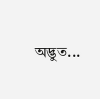অদ্ভুত...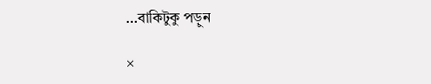...বাকিটুকু পড়ুন

×